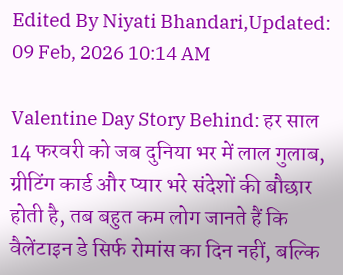Edited By Niyati Bhandari,Updated: 09 Feb, 2026 10:14 AM

Valentine Day Story Behind: हर साल 14 फरवरी को जब दुनिया भर में लाल गुलाब, ग्रीटिंग कार्ड और प्यार भरे संदेशों की बौछार होती है, तब बहुत कम लोग जानते हैं कि वैलेंटाइन डे सिर्फ रोमांस का दिन नहीं, बल्कि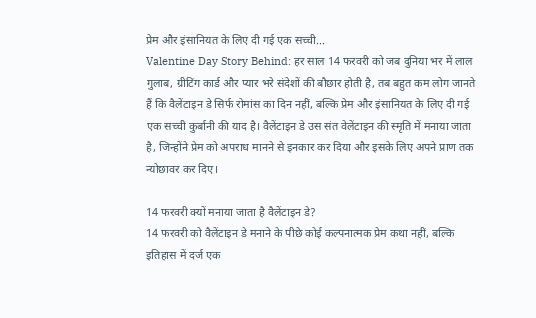प्रेम और इंसानियत के लिए दी गई एक सच्ची...
Valentine Day Story Behind: हर साल 14 फरवरी को जब दुनिया भर में लाल गुलाब, ग्रीटिंग कार्ड और प्यार भरे संदेशों की बौछार होती है, तब बहुत कम लोग जानते हैं कि वैलेंटाइन डे सिर्फ रोमांस का दिन नहीं, बल्कि प्रेम और इंसानियत के लिए दी गई एक सच्ची कुर्बानी की याद है। वैलेंटाइन डे उस संत वेलेंटाइन की स्मृति में मनाया जाता है, जिन्होंने प्रेम को अपराध मानने से इनकार कर दिया और इसके लिए अपने प्राण तक न्योछावर कर दिए।

14 फरवरी क्यों मनाया जाता है वैलेंटाइन डे?
14 फरवरी को वैलेंटाइन डे मनाने के पीछे कोई कल्पनात्मक प्रेम कथा नहीं, बल्कि इतिहास में दर्ज एक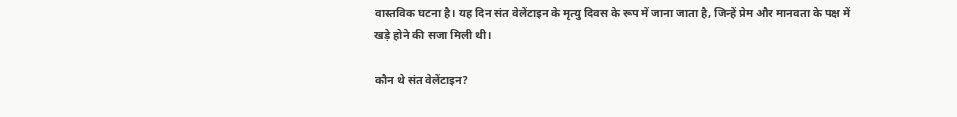वास्तविक घटना है। यह दिन संत वेलेंटाइन के मृत्यु दिवस के रूप में जाना जाता है, जिन्हें प्रेम और मानवता के पक्ष में खड़े होने की सजा मिली थी।

कौन थे संत वेलेंटाइन?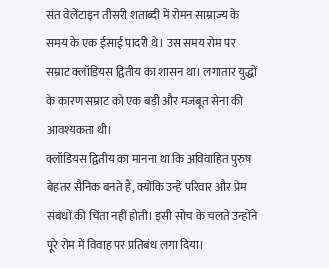संत वेलेंटाइन तीसरी शताब्दी में रोमन साम्राज्य के समय के एक ईसाई पादरी थे। उस समय रोम पर सम्राट क्लॉडियस द्वितीय का शासन था। लगातार युद्धों के कारण सम्राट को एक बड़ी और मजबूत सेना की आवश्यकता थी।
क्लॉडियस द्वितीय का मानना था कि अविवाहित पुरुष बेहतर सैनिक बनते हैं, क्योंकि उन्हें परिवार और प्रेम संबंधों की चिंता नहीं होती। इसी सोच के चलते उन्होंने पूरे रोम में विवाह पर प्रतिबंध लगा दिया।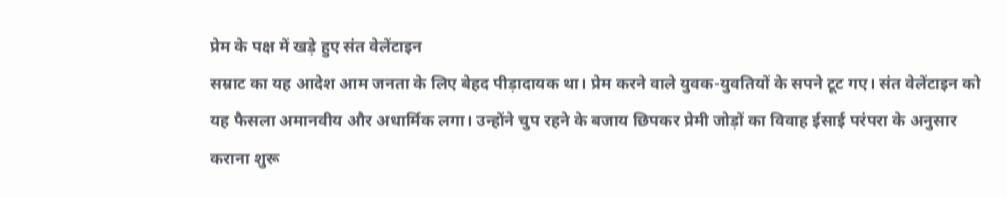प्रेम के पक्ष में खड़े हुए संत वेलेंटाइन
सम्राट का यह आदेश आम जनता के लिए बेहद पीड़ादायक था। प्रेम करने वाले युवक-युवतियों के सपने टूट गए। संत वेलेंटाइन को यह फैसला अमानवीय और अधार्मिक लगा। उन्होंने चुप रहने के बजाय छिपकर प्रेमी जोड़ों का विवाह ईसाई परंपरा के अनुसार कराना शुरू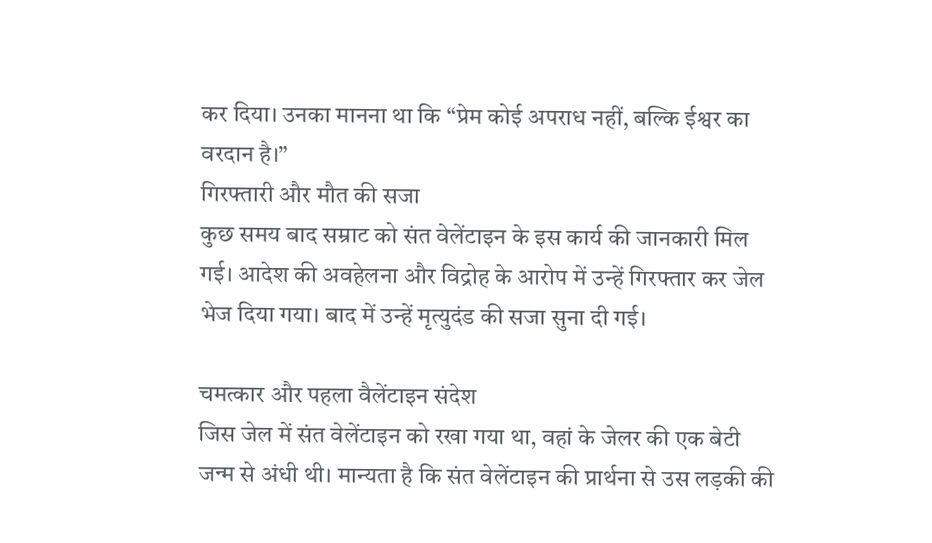कर दिया। उनका मानना था कि “प्रेम कोई अपराध नहीं, बल्कि ईश्वर का वरदान है।”
गिरफ्तारी और मौत की सजा
कुछ समय बाद सम्राट को संत वेलेंटाइन के इस कार्य की जानकारी मिल गई। आदेश की अवहेलना और विद्रोह के आरोप में उन्हें गिरफ्तार कर जेल भेज दिया गया। बाद में उन्हें मृत्युदंड की सजा सुना दी गई।

चमत्कार और पहला वैलेंटाइन संदेश
जिस जेल में संत वेलेंटाइन को रखा गया था, वहां के जेलर की एक बेटी जन्म से अंधी थी। मान्यता है कि संत वेलेंटाइन की प्रार्थना से उस लड़की की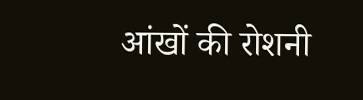आंखों की रोशनी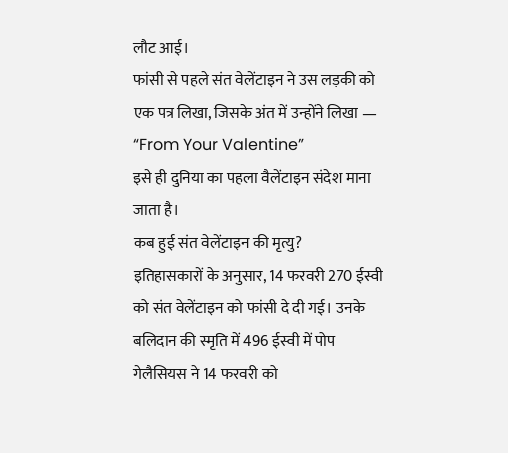लौट आई।
फांसी से पहले संत वेलेंटाइन ने उस लड़की को एक पत्र लिखा, जिसके अंत में उन्होंने लिखा —
“From Your Valentine”
इसे ही दुनिया का पहला वैलेंटाइन संदेश माना जाता है।
कब हुई संत वेलेंटाइन की मृत्यु?
इतिहासकारों के अनुसार, 14 फरवरी 270 ईस्वी को संत वेलेंटाइन को फांसी दे दी गई। उनके बलिदान की स्मृति में 496 ईस्वी में पोप गेलैसियस ने 14 फरवरी को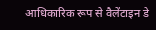आधिकारिक रूप से वैलेंटाइन डे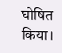घोषित किया।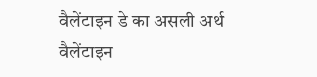वैलेंटाइन डे का असली अर्थ
वैलेंटाइन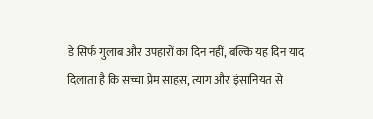डे सिर्फ गुलाब और उपहारों का दिन नहीं, बल्कि यह दिन याद दिलाता है कि सच्चा प्रेम साहस, त्याग और इंसानियत से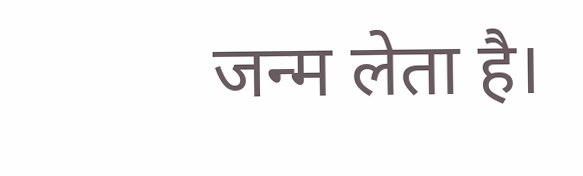जन्म लेता है।